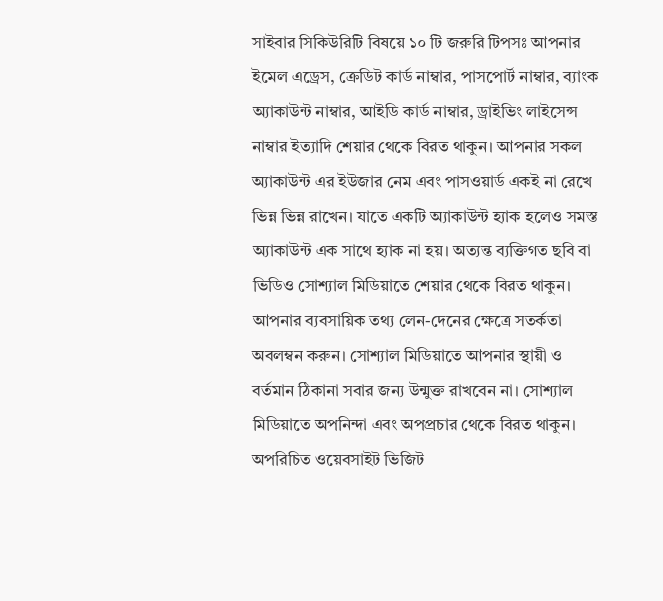সাইবার সিকিউরিটি বিষয়ে ১০ টি জরুরি টিপসঃ আপনার ইমেল এড্রেস, ক্রেডিট কার্ড নাম্বার, পাসপোর্ট নাম্বার, ব্যাংক অ্যাকাউন্ট নাম্বার, আইডি কার্ড নাম্বার, ড্রাইভিং লাইসেন্স নাম্বার ইত্যাদি শেয়ার থেকে বিরত থাকুন। আপনার সকল অ্যাকাউন্ট এর ইউজার নেম এবং পাসওয়ার্ড একই না রেখে ভিন্ন ভিন্ন রাখেন। যাতে একটি অ্যাকাউন্ট হ্যাক হলেও সমস্ত অ্যাকাউন্ট এক সাথে হ্যাক না হয়। অত্যন্ত ব্যক্তিগত ছবি বা ভিডিও সোশ্যাল মিডিয়াতে শেয়ার থেকে বিরত থাকুন। আপনার ব্যবসায়িক তথ্য লেন-দেনের ক্ষেত্রে সতর্কতা অবলম্বন করুন। সোশ্যাল মিডিয়াতে আপনার স্থায়ী ও বর্তমান ঠিকানা সবার জন্য উন্মুক্ত রাখবেন না। সোশ্যাল মিডিয়াতে অপনিন্দা এবং অপপ্রচার থেকে বিরত থাকুন। অপরিচিত ওয়েবসাইট ভিজিট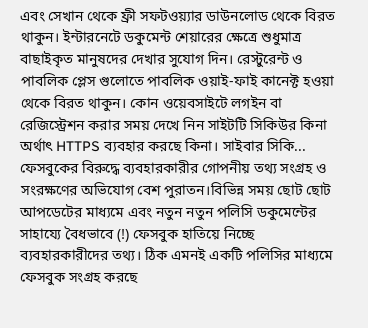এবং সেখান থেকে ফ্রী সফটওয়্যার ডাউনলোড থেকে বিরত থাকুন। ইন্টারনেটে ডকুমেন্ট শেয়ারের ক্ষেত্রে শুধুমাত্র বাছাইকৃত মানুষদের দেখার সুযোগ দিন। রেস্টুরেন্ট ও পাবলিক প্লেস গুলোতে পাবলিক ওয়াই-ফাই কানেক্ট হওয়া থেকে বিরত থাকুন। কোন ওয়েবসাইটে লগইন বা রেজিস্ট্রেশন করার সময় দেখে নিন সাইটটি সিকিউর কিনা অর্থাৎ HTTPS ব্যবহার করছে কিনা। সাইবার সিকি...
ফেসবুকের বিরুদ্ধে ব্যবহারকারীর গোপনীয় তথ্য সংগ্রহ ও সংরক্ষণের অভিযোগ বেশ পুরাতন।বিভিন্ন সময় ছোট ছোট আপডেটের মাধ্যমে এবং নতুন নতুন পলিসি ডকুমেন্টের সাহায্যে বৈধভাবে (!) ফেসবুক হাতিয়ে নিচ্ছে ব্যবহারকারীদের তথ্য। ঠিক এমনই একটি পলিসির মাধ্যমে ফেসবুক সংগ্রহ করছে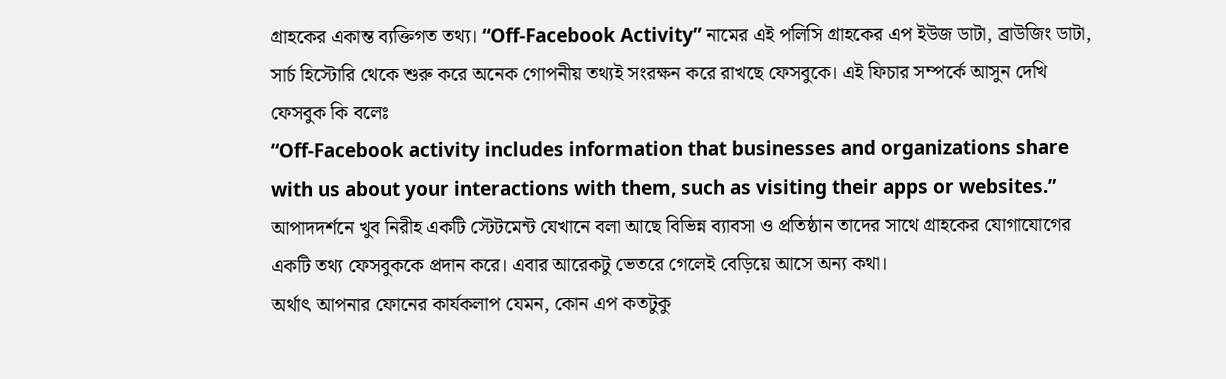গ্রাহকের একান্ত ব্যক্তিগত তথ্য। “Off-Facebook Activity” নামের এই পলিসি গ্রাহকের এপ ইউজ ডাটা, ব্রাউজিং ডাটা, সার্চ হিস্টোরি থেকে শুরু করে অনেক গোপনীয় তথ্যই সংরক্ষন করে রাখছে ফেসবুকে। এই ফিচার সম্পর্কে আসুন দেখি ফেসবুক কি বলেঃ
“Off-Facebook activity includes information that businesses and organizations share with us about your interactions with them, such as visiting their apps or websites.”
আপাদদর্শনে খুব নিরীহ একটি স্টেটমেন্ট যেখানে বলা আছে বিভিন্ন ব্যাবসা ও প্রতিষ্ঠান তাদের সাথে গ্রাহকের যোগাযোগের একটি তথ্য ফেসবুককে প্রদান করে। এবার আরেকটু ভেতরে গেলেই বেড়িয়ে আসে অন্য কথা।
অর্থাৎ আপনার ফোনের কার্যকলাপ যেমন, কোন এপ কতটুকু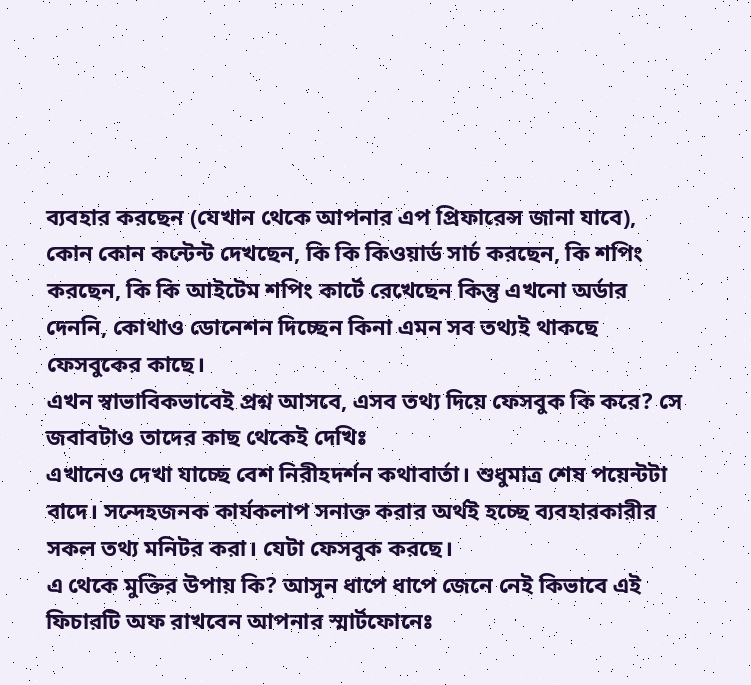ব্যবহার করছেন (যেখান থেকে আপনার এপ প্রিফারেন্স জানা যাবে), কোন কোন কন্টেন্ট দেখছেন, কি কি কিওয়ার্ড সার্চ করছেন, কি শপিং করছেন, কি কি আইটেম শপিং কার্টে রেখেছেন কিন্তু এখনো অর্ডার দেননি, কোথাও ডোনেশন দিচ্ছেন কিনা এমন সব তথ্যই থাকছে ফেসবুকের কাছে।
এখন স্বাভাবিকভাবেই প্রশ্ন আসবে, এসব তথ্য দিয়ে ফেসবুক কি করে? সে জবাবটাও তাদের কাছ থেকেই দেখিঃ
এখানেও দেখা যাচ্ছে বেশ নিরীহদর্শন কথাবার্তা। শুধুমাত্র শেষ পয়েন্টটা বাদে। সন্দেহজনক কার্যকলাপ সনাক্ত করার অর্থই হচ্ছে ব্যবহারকারীর সকল তথ্য মনিটর করা। যেটা ফেসবুক করছে।
এ থেকে মুক্তির উপায় কি? আসুন ধাপে ধাপে জেনে নেই কিভাবে এই ফিচারটি অফ রাখবেন আপনার স্মার্টফোনেঃ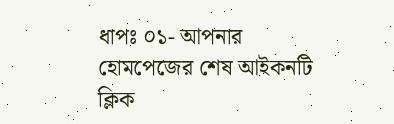ধাপঃ ০১- আপনার হোমপেজের শেষ আইকনটি ক্লিক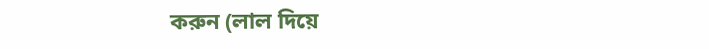করুন (লাল দিয়ে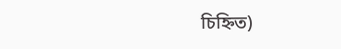চিহ্নিত)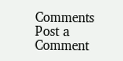Comments
Post a Comment